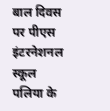बाल दिवस पर पीएस इंटरनेशनल स्कूल पलिया के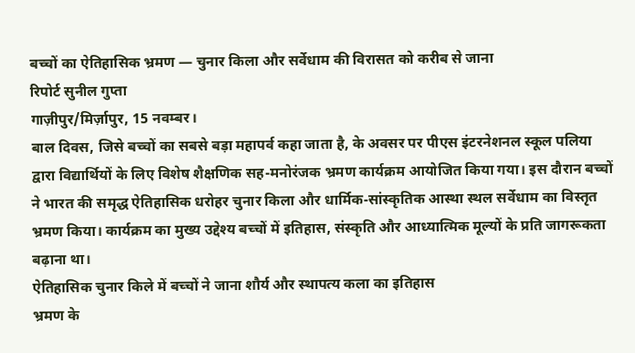बच्चों का ऐतिहासिक भ्रमण — चुनार किला और सर्वेधाम की विरासत को करीब से जाना
रिपोर्ट सुनील गुप्ता
गाज़ीपुर/मिर्ज़ापुर, 15 नवम्बर।
बाल दिवस, जिसे बच्चों का सबसे बड़ा महापर्व कहा जाता है, के अवसर पर पीएस इंटरनेशनल स्कूल पलिया द्वारा विद्यार्थियों के लिए विशेष शैक्षणिक सह-मनोरंजक भ्रमण कार्यक्रम आयोजित किया गया। इस दौरान बच्चों ने भारत की समृद्ध ऐतिहासिक धरोहर चुनार किला और धार्मिक-सांस्कृतिक आस्था स्थल सर्वेधाम का विस्तृत भ्रमण किया। कार्यक्रम का मुख्य उद्देश्य बच्चों में इतिहास, संस्कृति और आध्यात्मिक मूल्यों के प्रति जागरूकता बढ़ाना था।
ऐतिहासिक चुनार किले में बच्चों ने जाना शौर्य और स्थापत्य कला का इतिहास
भ्रमण के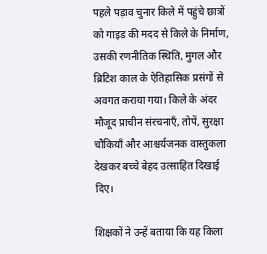पहले पड़ाव चुनार किले में पहुंचे छात्रों को गाइड की मदद से किले के निर्माण, उसकी रणनीतिक स्थिति, मुगल और ब्रिटिश काल के ऐतिहासिक प्रसंगों से अवगत कराया गया। किले के अंदर मौजूद प्राचीन संरचनाएँ, तोपें, सुरक्षा चौकियाँ और आश्चर्यजनक वास्तुकला देखकर बच्चे बेहद उत्साहित दिखाई दिए।

शिक्षकों ने उन्हें बताया कि यह किला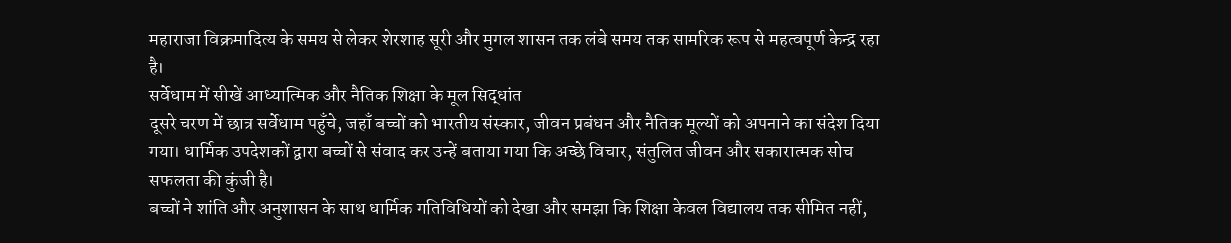महाराजा विक्रमादित्य के समय से लेकर शेरशाह सूरी और मुगल शासन तक लंबे समय तक सामरिक रूप से महत्वपूर्ण केन्द्र रहा है।
सर्वेधाम में सीखें आध्यात्मिक और नैतिक शिक्षा के मूल सिद्धांत
दूसरे चरण में छात्र सर्वेधाम पहुँचे, जहाँ बच्चों को भारतीय संस्कार, जीवन प्रबंधन और नैतिक मूल्यों को अपनाने का संदेश दिया गया। धार्मिक उपदेशकों द्वारा बच्चों से संवाद कर उन्हें बताया गया कि अच्छे विचार, संतुलित जीवन और सकारात्मक सोच सफलता की कुंजी है।
बच्चों ने शांति और अनुशासन के साथ धार्मिक गतिविधियों को देखा और समझा कि शिक्षा केवल विद्यालय तक सीमित नहीं,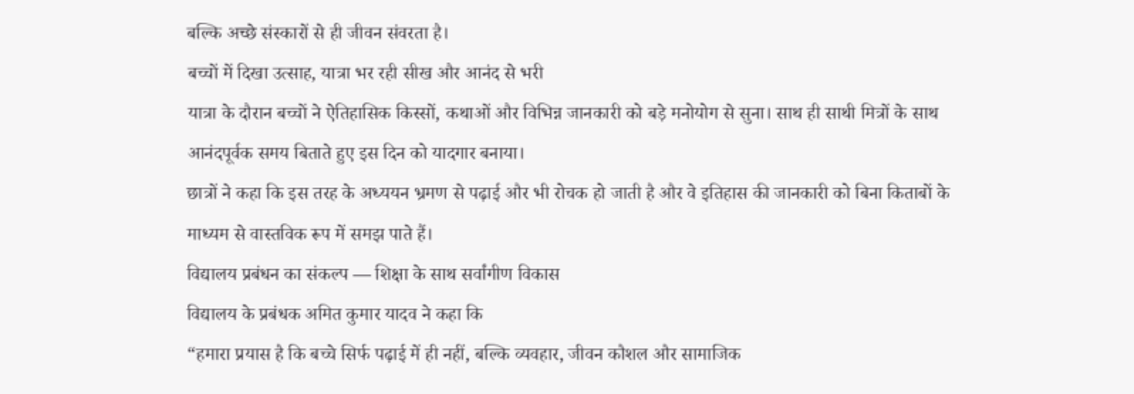बल्कि अच्छे संस्कारों से ही जीवन संवरता है।
बच्चों में दिखा उत्साह, यात्रा भर रही सीख और आनंद से भरी
यात्रा के दौरान बच्चों ने ऐतिहासिक किस्सों, कथाओं और विभिन्न जानकारी को बड़े मनोयोग से सुना। साथ ही साथी मित्रों के साथ आनंदपूर्वक समय बिताते हुए इस दिन को यादगार बनाया।
छात्रों ने कहा कि इस तरह के अध्ययन भ्रमण से पढ़ाई और भी रोचक हो जाती है और वे इतिहास की जानकारी को बिना किताबों के माध्यम से वास्तविक रूप में समझ पाते हैं।
विद्यालय प्रबंधन का संकल्प — शिक्षा के साथ सर्वांगीण विकास
विद्यालय के प्रबंधक अमित कुमार यादव ने कहा कि
“हमारा प्रयास है कि बच्चे सिर्फ पढ़ाई में ही नहीं, बल्कि व्यवहार, जीवन कौशल और सामाजिक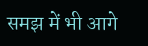समझ में भी आगे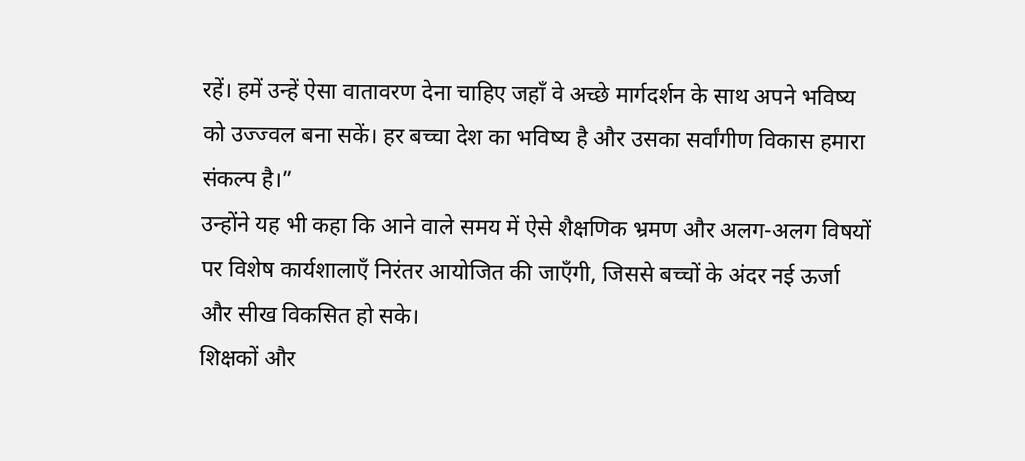रहें। हमें उन्हें ऐसा वातावरण देना चाहिए जहाँ वे अच्छे मार्गदर्शन के साथ अपने भविष्य को उज्ज्वल बना सकें। हर बच्चा देश का भविष्य है और उसका सर्वांगीण विकास हमारा संकल्प है।”
उन्होंने यह भी कहा कि आने वाले समय में ऐसे शैक्षणिक भ्रमण और अलग-अलग विषयों पर विशेष कार्यशालाएँ निरंतर आयोजित की जाएँगी, जिससे बच्चों के अंदर नई ऊर्जा और सीख विकसित हो सके।
शिक्षकों और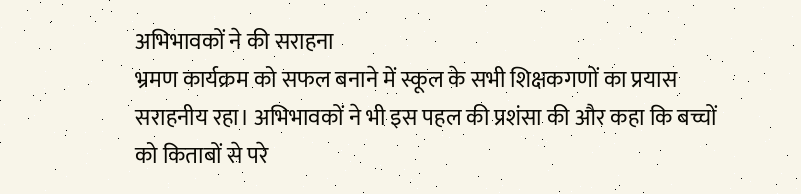अभिभावकों ने की सराहना
भ्रमण कार्यक्रम को सफल बनाने में स्कूल के सभी शिक्षकगणों का प्रयास सराहनीय रहा। अभिभावकों ने भी इस पहल की प्रशंसा की और कहा कि बच्चों को किताबों से परे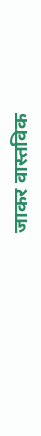जाकर वास्तविक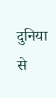दुनिया से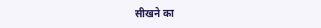सीखने का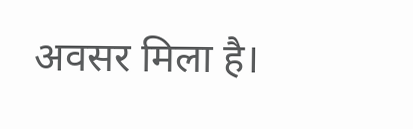अवसर मिला है।